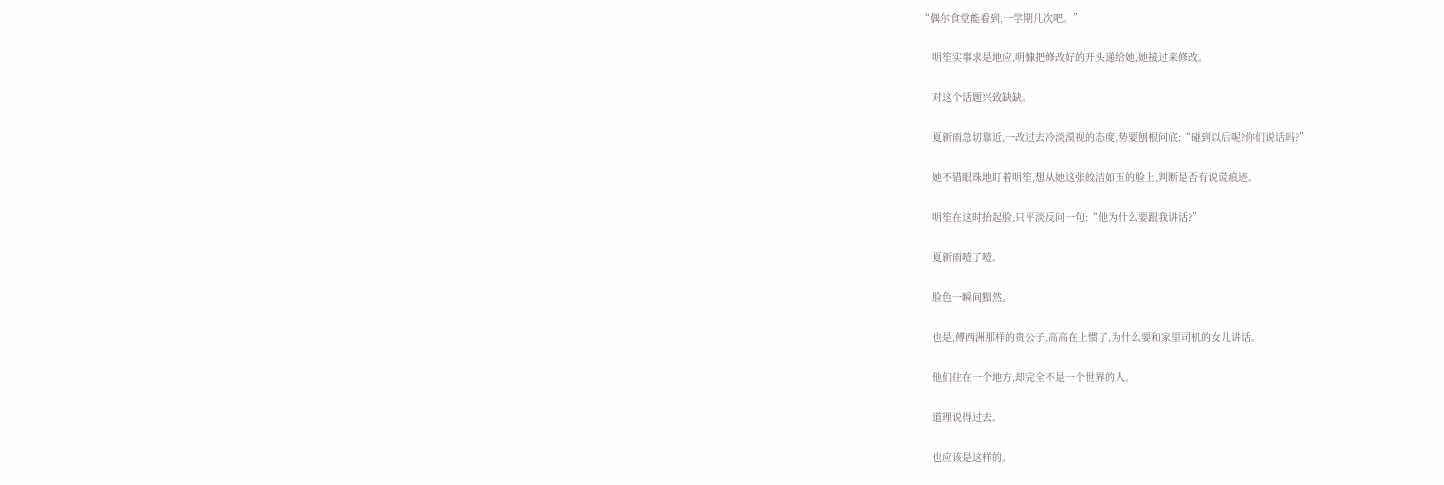“偶尔食堂能看到,一学期几次吧。”

    明笙实事求是地应,明慷把修改好的开头递给她,她接过来修改。

    对这个话题兴致缺缺。

    夏新雨急切靠近,一改过去冷淡漠视的态度,势要刨根问底:“碰到以后呢?你们说话吗?”

    她不错眼珠地盯着明笙,想从她这张皎洁如玉的脸上,判断是否有说谎痕迹。

    明笙在这时抬起脸,只平淡反问一句:“他为什么要跟我讲话?”

    夏新雨噎了噎。

    脸色一瞬间黯然。

    也是,傅西洲那样的贵公子,高高在上惯了,为什么要和家里司机的女儿讲话。

    他们住在一个地方,却完全不是一个世界的人。

    道理说得过去。

    也应该是这样的。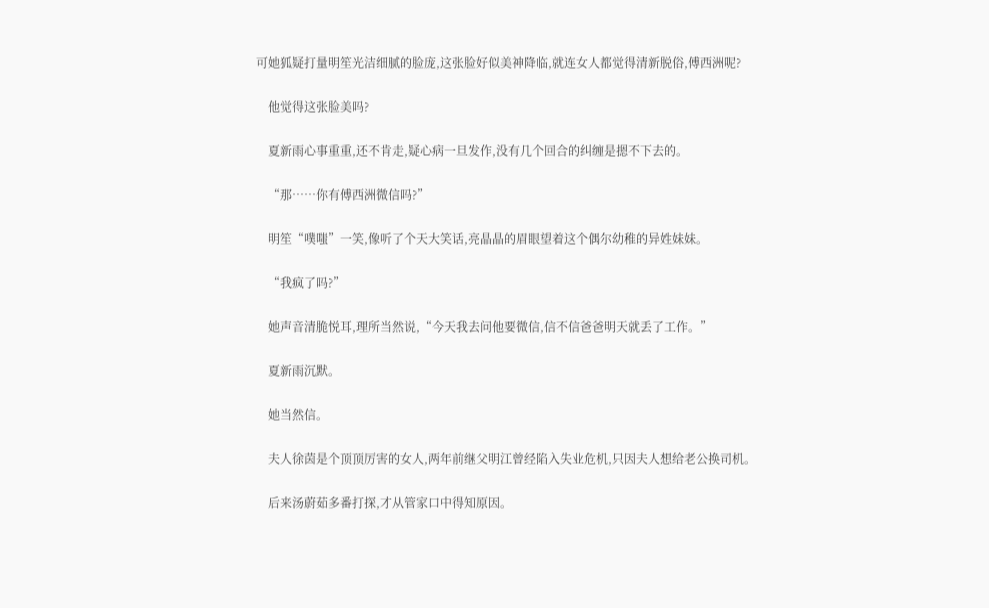可她狐疑打量明笙光洁细腻的脸庞,这张脸好似美神降临,就连女人都觉得清新脱俗,傅西洲呢?

    他觉得这张脸美吗?

    夏新雨心事重重,还不肯走,疑心病一旦发作,没有几个回合的纠缠是摁不下去的。

    “那……你有傅西洲微信吗?”

    明笙“噗嗤”一笑,像听了个天大笑话,亮晶晶的眉眼望着这个偶尔幼稚的异姓妹妹。

    “我疯了吗?”

    她声音清脆悦耳,理所当然说,“今天我去问他要微信,信不信爸爸明天就丢了工作。”

    夏新雨沉默。

    她当然信。

    夫人徐茵是个顶顶厉害的女人,两年前继父明江曾经陷入失业危机,只因夫人想给老公换司机。

    后来汤蔚茹多番打探,才从管家口中得知原因。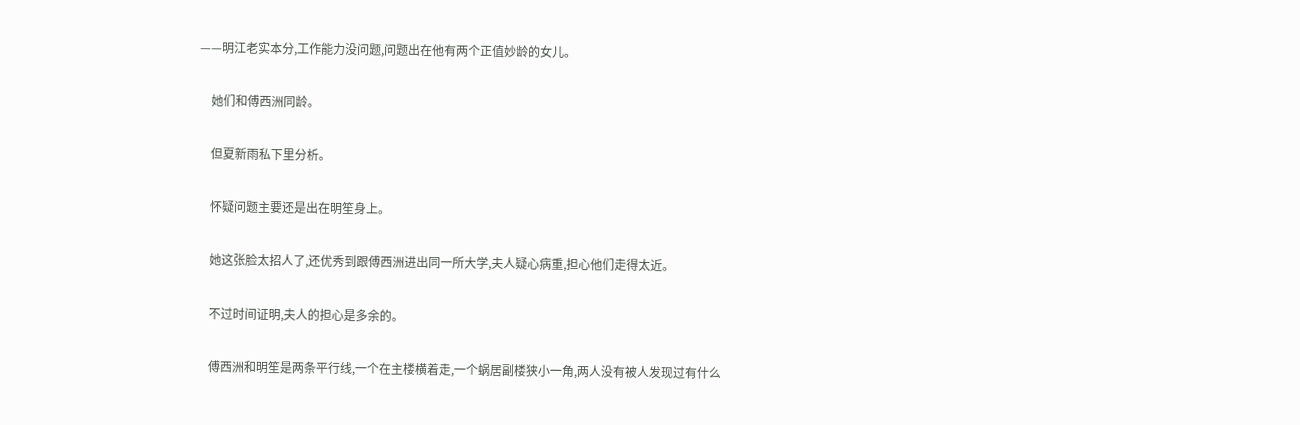——明江老实本分,工作能力没问题,问题出在他有两个正值妙龄的女儿。

    她们和傅西洲同龄。

    但夏新雨私下里分析。

    怀疑问题主要还是出在明笙身上。

    她这张脸太招人了,还优秀到跟傅西洲进出同一所大学,夫人疑心病重,担心他们走得太近。

    不过时间证明,夫人的担心是多余的。

    傅西洲和明笙是两条平行线,一个在主楼横着走,一个蜗居副楼狭小一角,两人没有被人发现过有什么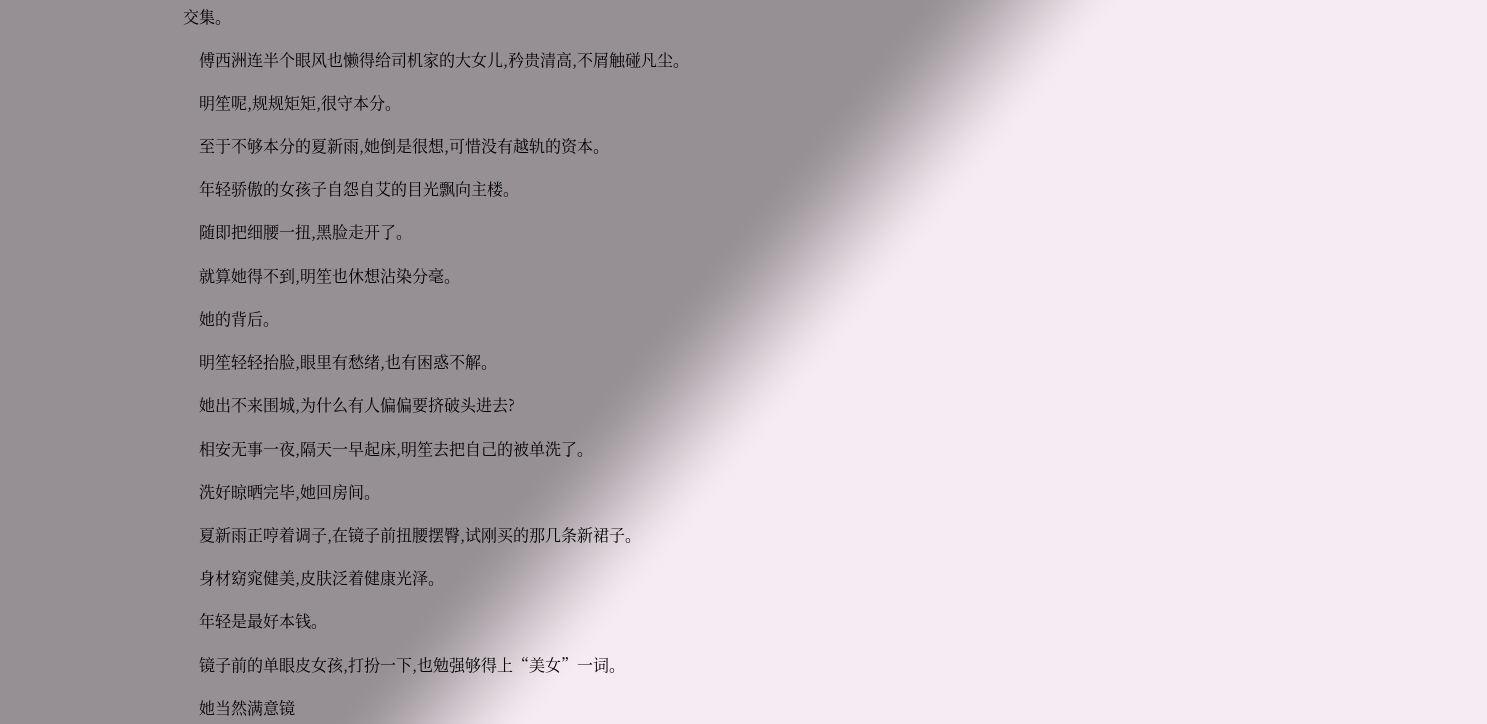交集。

    傅西洲连半个眼风也懒得给司机家的大女儿,矜贵清高,不屑触碰凡尘。

    明笙呢,规规矩矩,很守本分。

    至于不够本分的夏新雨,她倒是很想,可惜没有越轨的资本。

    年轻骄傲的女孩子自怨自艾的目光飘向主楼。

    随即把细腰一扭,黑脸走开了。

    就算她得不到,明笙也休想沾染分毫。

    她的背后。

    明笙轻轻抬脸,眼里有愁绪,也有困惑不解。

    她出不来围城,为什么有人偏偏要挤破头进去?

    相安无事一夜,隔天一早起床,明笙去把自己的被单洗了。

    洗好晾晒完毕,她回房间。

    夏新雨正哼着调子,在镜子前扭腰摆臀,试刚买的那几条新裙子。

    身材窈窕健美,皮肤泛着健康光泽。

    年轻是最好本钱。

    镜子前的单眼皮女孩,打扮一下,也勉强够得上“美女”一词。

    她当然满意镜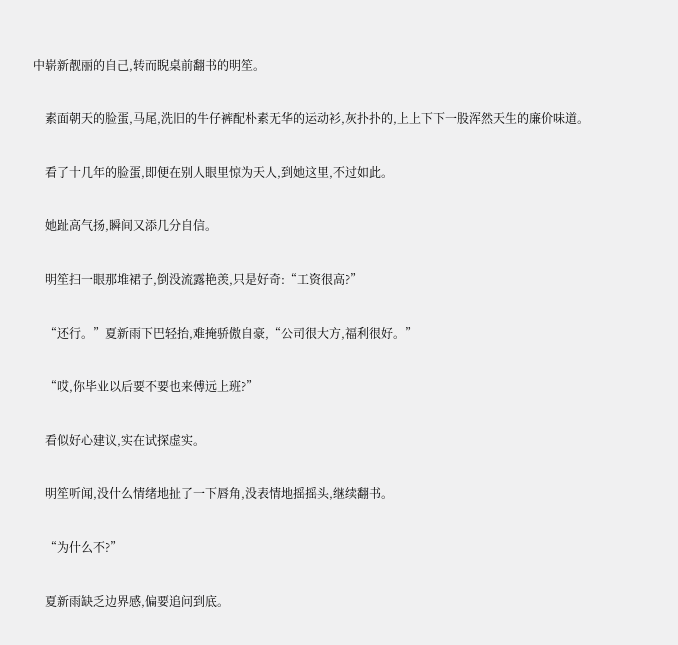中崭新靓丽的自己,转而睨桌前翻书的明笙。

    素面朝天的脸蛋,马尾,洗旧的牛仔裤配朴素无华的运动衫,灰扑扑的,上上下下一股浑然天生的廉价味道。

    看了十几年的脸蛋,即便在别人眼里惊为天人,到她这里,不过如此。

    她趾高气扬,瞬间又添几分自信。

    明笙扫一眼那堆裙子,倒没流露艳羡,只是好奇:“工资很高?”

    “还行。”夏新雨下巴轻抬,难掩骄傲自豪,“公司很大方,福利很好。”

    “哎,你毕业以后要不要也来傅远上班?”

    看似好心建议,实在试探虚实。

    明笙听闻,没什么情绪地扯了一下唇角,没表情地摇摇头,继续翻书。

    “为什么不?”

    夏新雨缺乏边界感,偏要追问到底。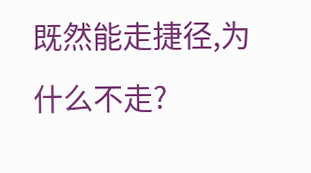既然能走捷径,为什么不走?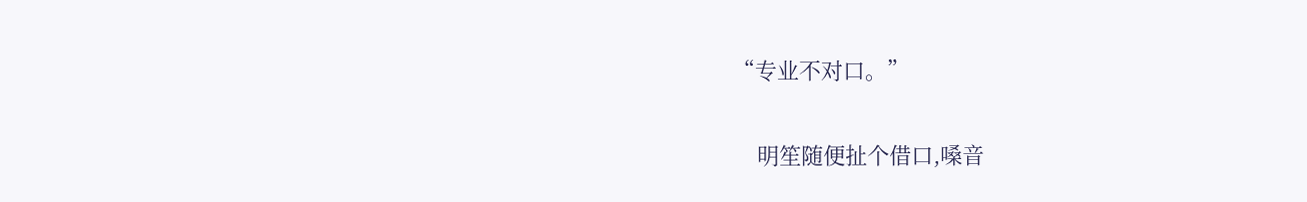“专业不对口。”

    明笙随便扯个借口,嗓音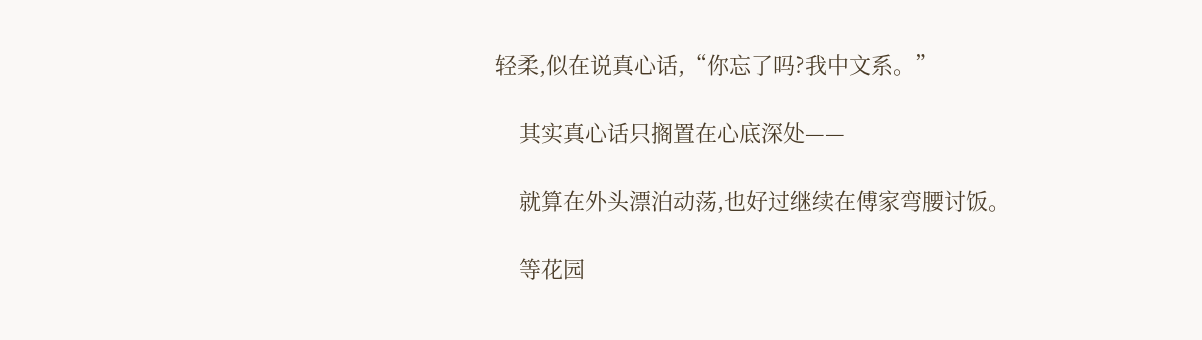轻柔,似在说真心话,“你忘了吗?我中文系。”

    其实真心话只搁置在心底深处——

    就算在外头漂泊动荡,也好过继续在傅家弯腰讨饭。

    等花园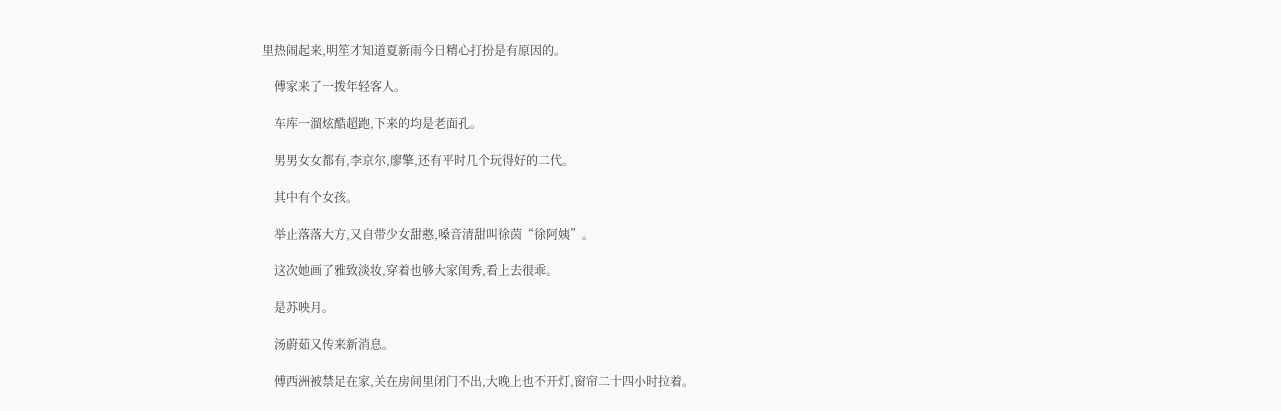里热闹起来,明笙才知道夏新雨今日精心打扮是有原因的。

    傅家来了一拨年轻客人。

    车库一溜炫酷超跑,下来的均是老面孔。

    男男女女都有,李京尔,廖擎,还有平时几个玩得好的二代。

    其中有个女孩。

    举止落落大方,又自带少女甜憨,嗓音清甜叫徐茵“徐阿姨”。

    这次她画了雅致淡妆,穿着也够大家闺秀,看上去很乖。

    是苏映月。

    汤蔚茹又传来新消息。

    傅西洲被禁足在家,关在房间里闭门不出,大晚上也不开灯,窗帘二十四小时拉着。